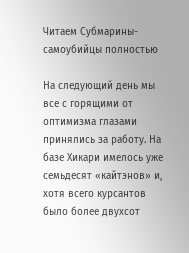Читаем Субмарины-самоубийцы полностью

На следующий день мы все с горящими от оптимизма глазами принялись за работу. На базе Хикари имелось уже семьдесят «кайтэнов» и, хотя всего курсантов было более двухсот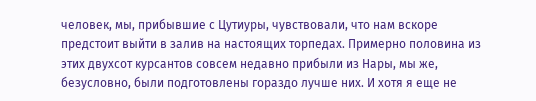человек, мы, прибывшие с Цутиуры, чувствовали, что нам вскоре предстоит выйти в залив на настоящих торпедах. Примерно половина из этих двухсот курсантов совсем недавно прибыли из Нары, мы же, безусловно, были подготовлены гораздо лучше них. И хотя я еще не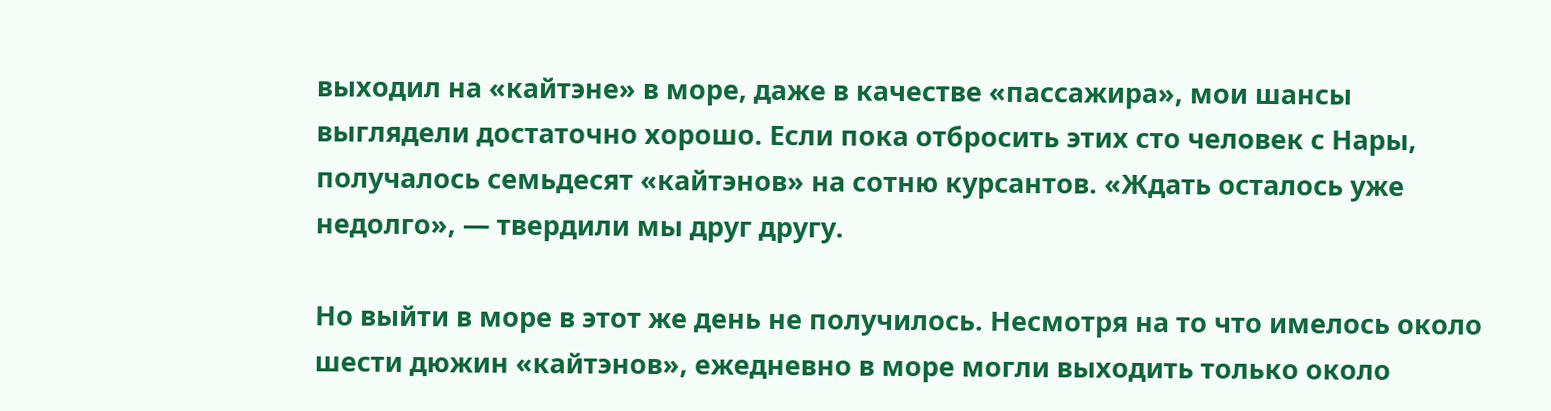выходил на «кайтэне» в море, даже в качестве «пассажира», мои шансы выглядели достаточно хорошо. Если пока отбросить этих сто человек с Нары, получалось семьдесят «кайтэнов» на сотню курсантов. «Ждать осталось уже недолго», — твердили мы друг другу.

Но выйти в море в этот же день не получилось. Несмотря на то что имелось около шести дюжин «кайтэнов», ежедневно в море могли выходить только около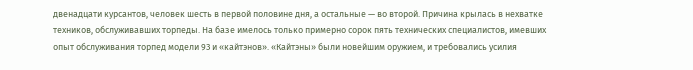двенадцати курсантов, человек шесть в первой половине дня, а остальные — во второй. Причина крылась в нехватке техников, обслуживавших торпеды. На базе имелось только примерно сорок пять технических специалистов, имевших опыт обслуживания торпед модели 93 и «кайтэнов». «Кайтэны» были новейшим оружием, и требовались усилия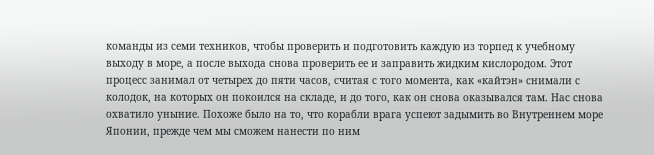команды из семи техников, чтобы проверить и подготовить каждую из торпед к учебному выходу в море, а после выхода снова проверить ее и заправить жидким кислородом. Этот процесс занимал от четырех до пяти часов, считая с того момента, как «кайтэн» снимали с колодок, на которых он покоился на складе, и до того, как он снова оказывался там. Нас снова охватило уныние. Похоже было на то, что корабли врага успеют задымить во Внутреннем море Японии, прежде чем мы сможем нанести по ним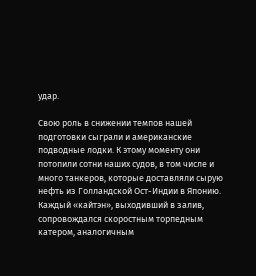удар.

Свою роль в снижении темпов нашей подготовки сыграли и американские подводные лодки. К этому моменту они потопили сотни наших судов, в том числе и много танкеров, которые доставляли сырую нефть из Голландской Ост-Индии в Японию. Каждый «кайтэн», выходивший в залив, сопровождался скоростным торпедным катером, аналогичным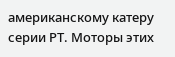американскому катеру серии РТ. Моторы этих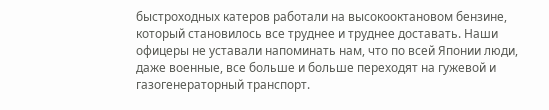быстроходных катеров работали на высокооктановом бензине, который становилось все труднее и труднее доставать. Наши офицеры не уставали напоминать нам, что по всей Японии люди, даже военные, все больше и больше переходят на гужевой и газогенераторный транспорт.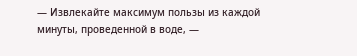— Извлекайте максимум пользы из каждой минуты, проведенной в воде, —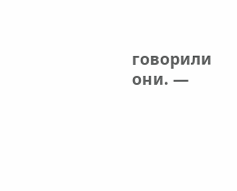говорили они. —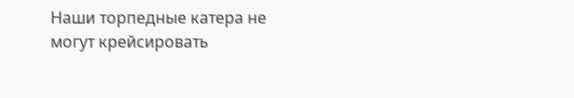Наши торпедные катера не могут крейсировать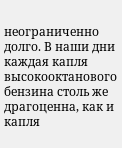неограниченно долго. В наши дни каждая капля высокооктанового бензина столь же драгоценна, как и капля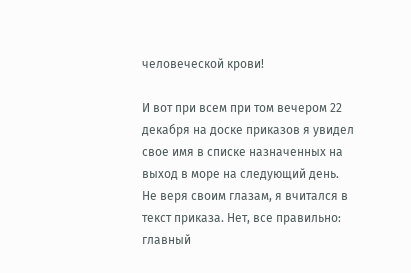человеческой крови!

И вот при всем при том вечером 22 декабря на доске приказов я увидел свое имя в списке назначенных на выход в море на следующий день. Не веря своим глазам, я вчитался в текст приказа. Нет, все правильно: главный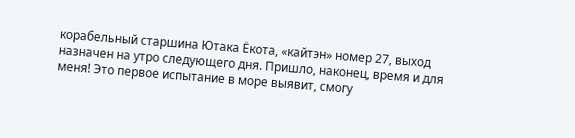корабельный старшина Ютака Ёкота, «кайтэн» номер 27, выход назначен на утро следующего дня. Пришло, наконец, время и для меня! Это первое испытание в море выявит, смогу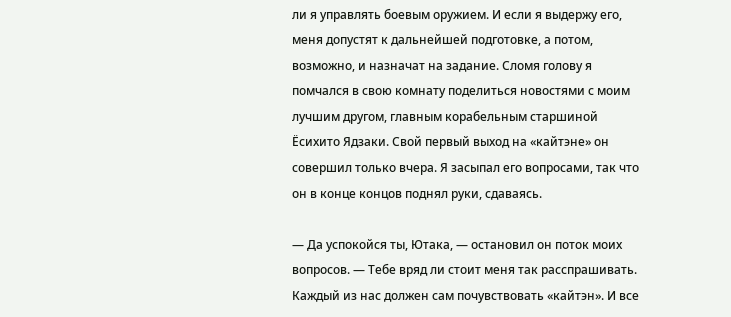ли я управлять боевым оружием. И если я выдержу его, меня допустят к дальнейшей подготовке, а потом, возможно, и назначат на задание. Сломя голову я помчался в свою комнату поделиться новостями с моим лучшим другом, главным корабельным старшиной Ёсихито Ядзаки. Свой первый выход на «кайтэне» он совершил только вчера. Я засыпал его вопросами, так что он в конце концов поднял руки, сдаваясь.

— Да успокойся ты, Ютака, — остановил он поток моих вопросов. — Тебе вряд ли стоит меня так расспрашивать. Каждый из нас должен сам почувствовать «кайтэн». И все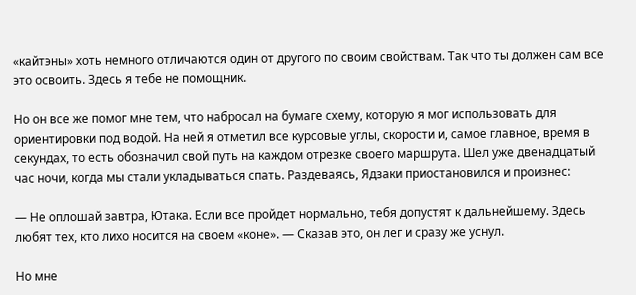«кайтэны» хоть немного отличаются один от другого по своим свойствам. Так что ты должен сам все это освоить. Здесь я тебе не помощник.

Но он все же помог мне тем, что набросал на бумаге схему, которую я мог использовать для ориентировки под водой. На ней я отметил все курсовые углы, скорости и, самое главное, время в секундах, то есть обозначил свой путь на каждом отрезке своего маршрута. Шел уже двенадцатый час ночи, когда мы стали укладываться спать. Раздеваясь, Ядзаки приостановился и произнес:

— Не оплошай завтра, Ютака. Если все пройдет нормально, тебя допустят к дальнейшему. Здесь любят тех, кто лихо носится на своем «коне». — Сказав это, он лег и сразу же уснул.

Но мне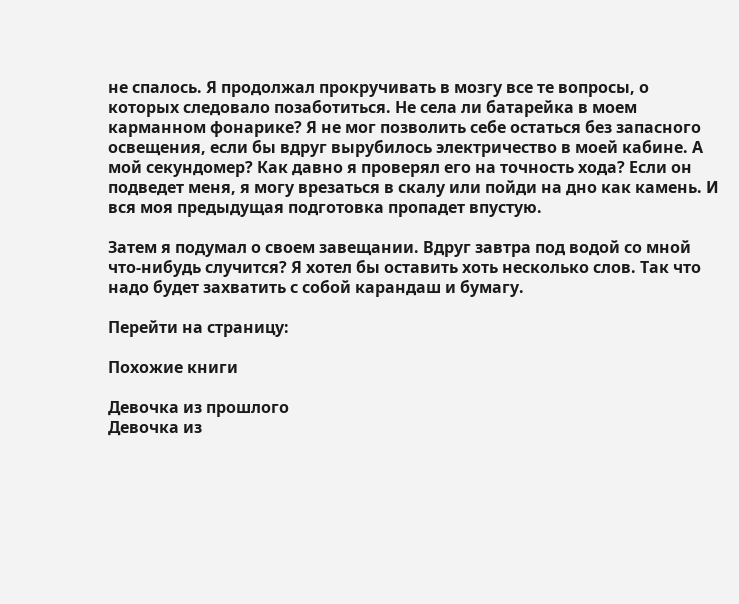не спалось. Я продолжал прокручивать в мозгу все те вопросы, о которых следовало позаботиться. Не села ли батарейка в моем карманном фонарике? Я не мог позволить себе остаться без запасного освещения, если бы вдруг вырубилось электричество в моей кабине. А мой секундомер? Как давно я проверял его на точность хода? Если он подведет меня, я могу врезаться в скалу или пойди на дно как камень. И вся моя предыдущая подготовка пропадет впустую.

Затем я подумал о своем завещании. Вдруг завтра под водой со мной что-нибудь случится? Я хотел бы оставить хоть несколько слов. Так что надо будет захватить с собой карандаш и бумагу.

Перейти на страницу:

Похожие книги

Девочка из прошлого
Девочка из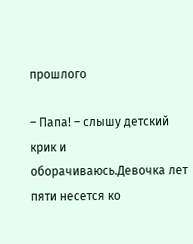прошлого

– Папа! – слышу детский крик и оборачиваюсь.Девочка лет пяти несется ко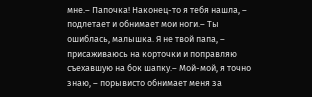мне.– Папочка! Наконец-то я тебя нашла, – подлетает и обнимает мои ноги.– Ты ошиблась, малышка. Я не твой папа, – присаживаюсь на корточки и поправляю съехавшую на бок шапку.– Мой-мой, я точно знаю, – порывисто обнимает меня за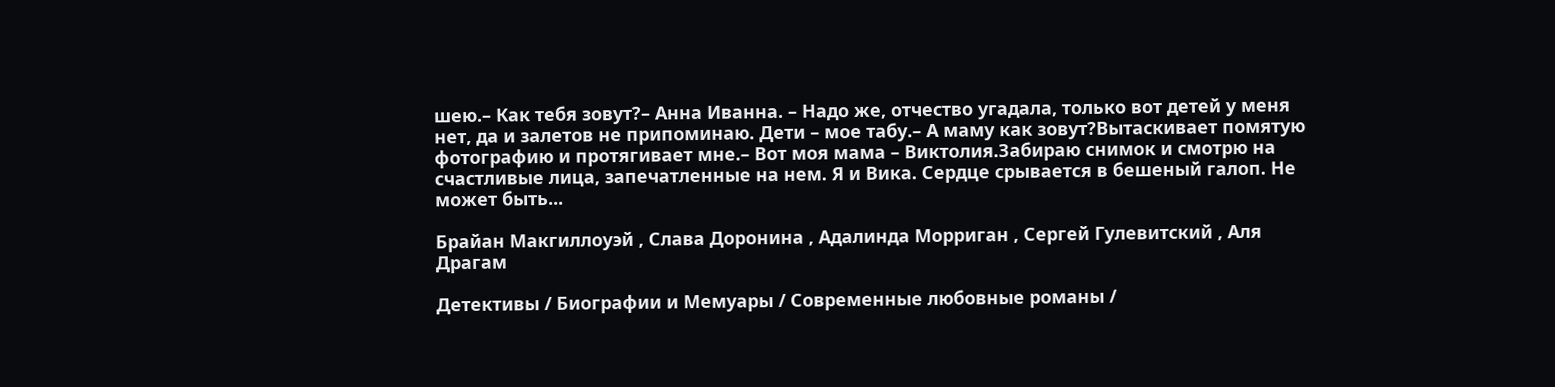шею.– Как тебя зовут?– Анна Иванна. – Надо же, отчество угадала, только вот детей у меня нет, да и залетов не припоминаю. Дети – мое табу.– А маму как зовут?Вытаскивает помятую фотографию и протягивает мне.– Вот моя мама – Виктолия.Забираю снимок и смотрю на счастливые лица, запечатленные на нем. Я и Вика. Сердце срывается в бешеный галоп. Не может быть...

Брайан Макгиллоуэй , Слава Доронина , Адалинда Морриган , Сергей Гулевитский , Аля Драгам

Детективы / Биографии и Мемуары / Современные любовные романы /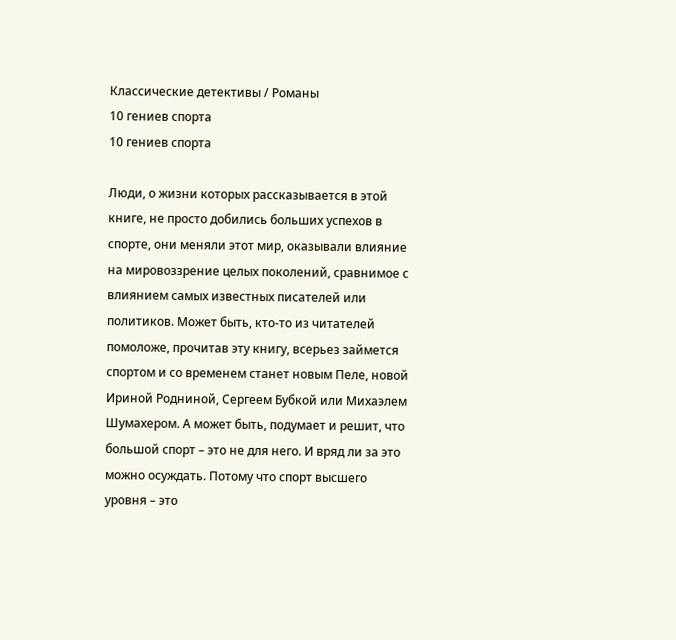Классические детективы / Романы
10 гениев спорта
10 гениев спорта

Люди, о жизни которых рассказывается в этой книге, не просто добились больших успехов в спорте, они меняли этот мир, оказывали влияние на мировоззрение целых поколений, сравнимое с влиянием самых известных писателей или политиков. Может быть, кто-то из читателей помоложе, прочитав эту книгу, всерьез займется спортом и со временем станет новым Пеле, новой Ириной Родниной, Сергеем Бубкой или Михаэлем Шумахером. А может быть, подумает и решит, что большой спорт – это не для него. И вряд ли за это можно осуждать. Потому что спорт высшего уровня – это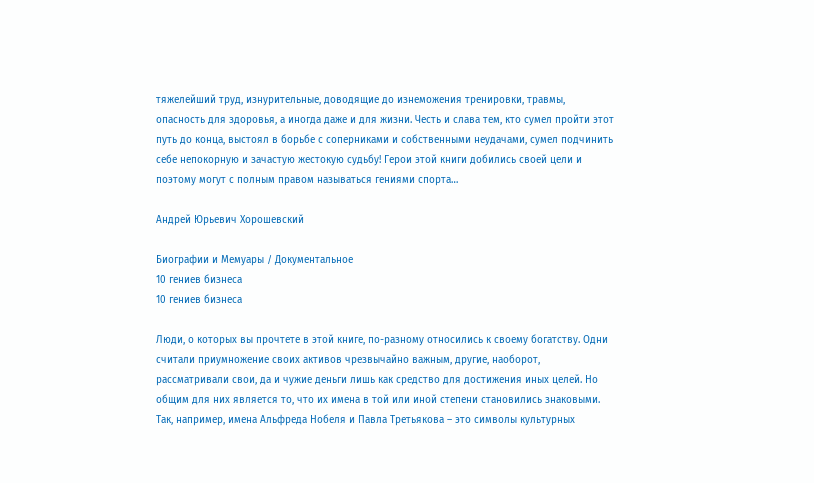тяжелейший труд, изнурительные, доводящие до изнеможения тренировки, травмы, опасность для здоровья, а иногда даже и для жизни. Честь и слава тем, кто сумел пройти этот путь до конца, выстоял в борьбе с соперниками и собственными неудачами, сумел подчинить себе непокорную и зачастую жестокую судьбу! Герои этой книги добились своей цели и поэтому могут с полным правом называться гениями спорта…

Андрей Юрьевич Хорошевский

Биографии и Мемуары / Документальное
10 гениев бизнеса
10 гениев бизнеса

Люди, о которых вы прочтете в этой книге, по-разному относились к своему богатству. Одни считали приумножение своих активов чрезвычайно важным, другие, наоборот, рассматривали свои, да и чужие деньги лишь как средство для достижения иных целей. Но общим для них является то, что их имена в той или иной степени становились знаковыми. Так, например, имена Альфреда Нобеля и Павла Третьякова – это символы культурных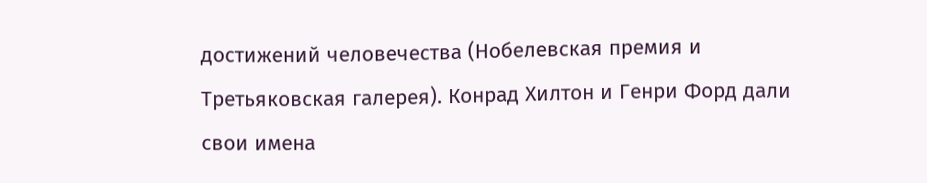достижений человечества (Нобелевская премия и Третьяковская галерея). Конрад Хилтон и Генри Форд дали свои имена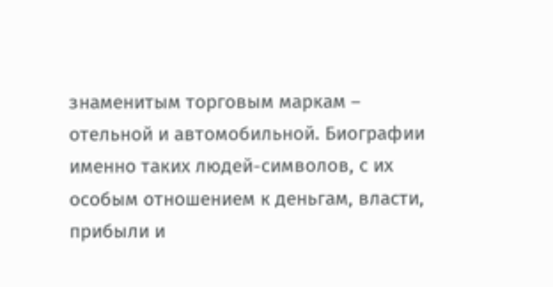знаменитым торговым маркам – отельной и автомобильной. Биографии именно таких людей-символов, с их особым отношением к деньгам, власти, прибыли и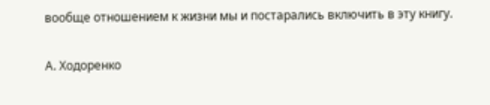вообще отношением к жизни мы и постарались включить в эту книгу.

А. Ходоренко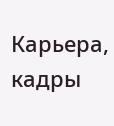Карьера, кадры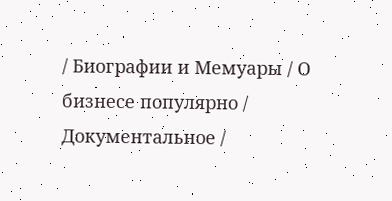/ Биографии и Мемуары / О бизнесе популярно / Документальное /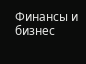Финансы и бизнес